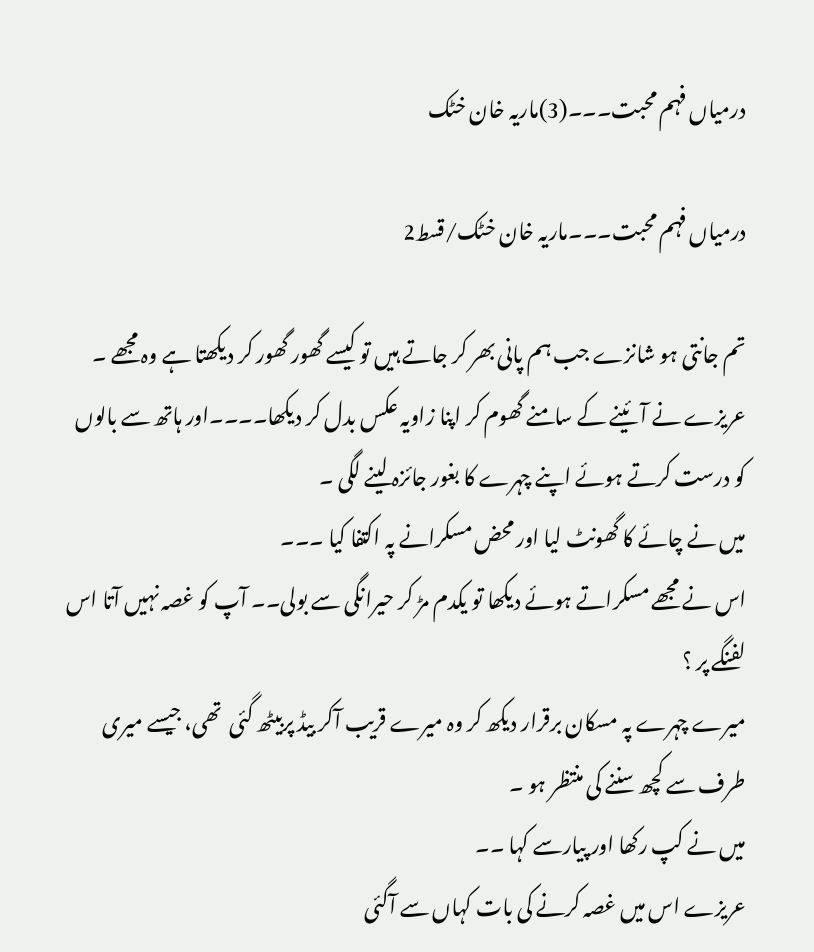درمیاں فہم محبت۔۔۔(3)ماریہ خان خٹک

درمیاں فہم محبت۔۔۔ماریہ خان خٹک/قسط2

تم جانتی ہو شانزے جب ہم پانی بھر کر جاتے ہیں تو کیسے گھور گھور کر دیکھتا ہے وہ مجھے ۔
عریزے نے آئینے کے سامنے گھوم کر اپنا زاویہ عکس بدل کر دیکھا۔۔۔۔اور ہاتھ سے بالوں کو درست کرتے ہوئے اپنے چہرے کا بغور جائزہ لینے لگی ۔
میں نے چائے کا گھونٹ لیا اور محض مسکرانے پہ اکتفا کیا ۔۔۔
اس نے مجھے مسکراتے ہوئے دیکھا تو یکدم مڑ کر حیرانگی سے بولی۔۔ آپ کو غصہ نہیں آتا اس لفنگے پر ؟
میرے چہرے پہ مسکان برقرار دیکھ کر وہ میرے قریب آکر بیڈ پربیٹھ گئی  تھی، جیسے میری طرف سے کچھ سننے کی منتظر ہو ۔
میں نے کپ رکھا اور پیارسے کہا ۔۔
عریزے اس میں غصہ کرنے کی بات کہاں سے آگئی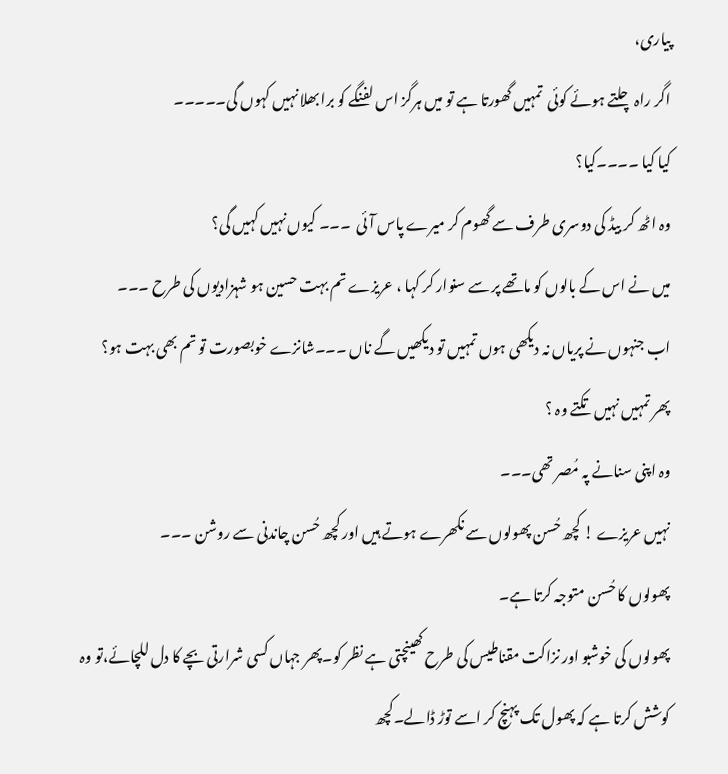پیاری،
اگر راہ چلتے ہوئے کوئی  تمہیں گھورتا ہے تو میں ہرگز اس لفنگے کو برا بھلا نہیں کہوں گی۔۔۔۔۔
کیا کیا ۔۔۔۔کیا؟
وہ اٹھ کر بیڈ کی دوسری طرف سے گھوم کر میرے پاس آئی  ۔۔۔ کیوں نہیں کہیں گی؟
میں نے اس کے بالوں کو ماتھے پر سے سنوار کر کہا ، عریزے تم بہت حسین ہو شہزادیوں کی طرح ۔۔۔
اب جنہوں نے پریاں نہ دیکھی ہوں تمہیں تو دیکھیں گے ناں ۔۔۔شانزے خوبصورت تو تم بھی بہت ہو؟
پھر تمہیں نہیں تکتے وہ ؟
وہ اپنی سنانے پہ مُصر تھی۔۔۔
نہیں عریزے ! کچھ حُسن پھولوں سے نکھرے ہوتے ہیں اور کچھ حُسن چاندنی سے روشن ۔۔۔
پھولوں کا حُسن متوجہ کرتا ہے۔
پھولوں کی خوشبو اور نزاکت مقناطیس کی طرح کھینچتی ہے نظر کو۔پھر جہاں کسی شرارتی بچے کا دل للچائے،تو وہ کوشش کرتا ہے کہ پھول تک پہنچ کر اسے توڑ ڈالے۔کچھ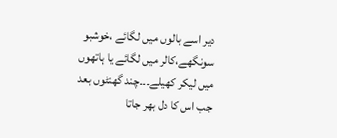دیر اسے بالوں میں لگائے ،خوشبو سونگھے،کالر میں لگائے یا ہاتھوں میں لیکر کھیلے۔۔۔چند گھنٹوں بعد جب اس کا دل بھر جاتا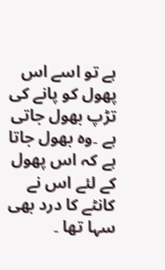ہے تو اسے اس پھول کو پانے کی تڑپ بھول جاتی ہے ۔وہ بھول جاتا ہے کہ اس پھول کے لئے اس نے کانٹے کا درد بھی سہا تھا ۔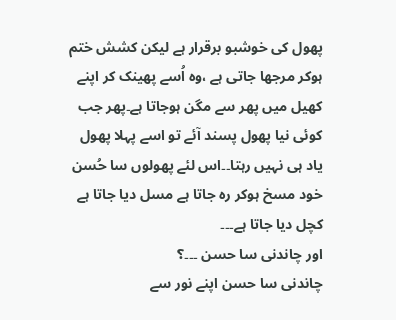پھول کی خوشبو برقرار ہے لیکن کشش ختم ہوکر مرجھا جاتی ہے ،وہ اُسے پھینک کر اپنے کھیل میں پھر سے مگن ہوجاتا ہے۔پھر جب کوئی نیا پھول پسند آئے تو اسے پہلا پھول یاد ہی نہیں رہتا۔۔اس لئے پھولوں سا حُسن خود مسخ ہوکر رہ جاتا ہے مسل دیا جاتا ہے کچل دیا جاتا ہے۔۔۔
اور چاندنی سا حسن ۔۔۔؟
چاندنی سا حسن اپنے نور سے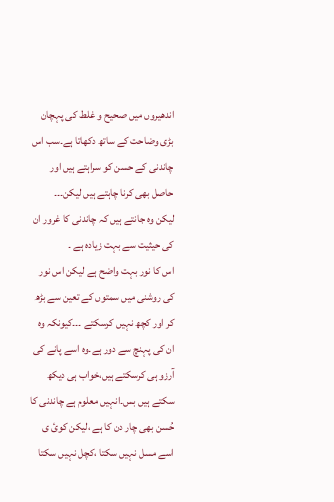اندھیروں میں صحیح و غلط کی پہچان بڑی وضاحت کے ساتھ دکھاتا ہے۔سب اس چاندنی کے حسن کو سراہتے ہیں اور حاصل بھی کرنا چاہتے ہیں لیکن۔۔۔
لیکن وہ جانتے ہیں کہ چاندنی کا غرور ان کی حیثیت سے بہت زیادہ ہے ۔
اس کا نور بہت واضح ہے لیکن اس نور کی روشنی میں سمتوں کے تعین سے بڑھ کر اور کچھ نہیں کرسکتے ۔۔۔کیونکہ وہ ان کی پہنچ سے دور ہے۔وہ اسے پانے کی آرزو ہی کرسکتے ہیں،خواب ہی دیکھ سکتے ہیں بس۔انہیں معلوم ہے چاندنی کا حُسن بھی چار دن کا ہے ،لیکن کوئ ی اسے مسل نہیں سکتا ،کچل نہیں سکتا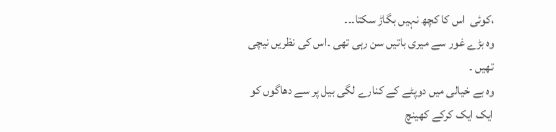،کوئی  اس کا کچھ نہیں بگاڑ سکتا۔۔۔
وہ بڑے غور سے میری باتیں سن رہی تھی ۔اس کی نظریں نیچی  تھیں ۔
وہ بے خیالی میں دوپٹے کے کنارے لگی بیل پر سے دھاگوں کو ایک ایک کرکے کھینچ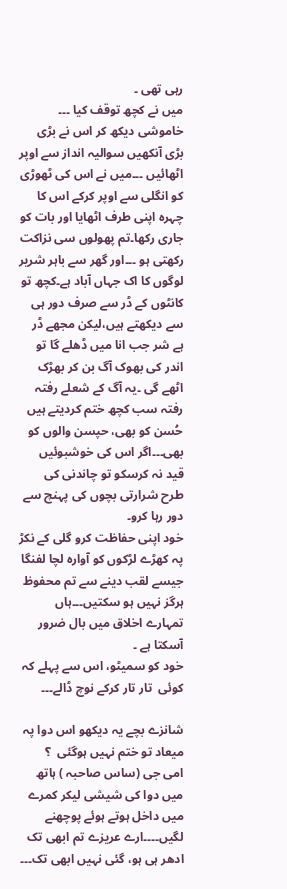رہی تھی ۔
میں نے کچھ توقف کیا ۔۔۔
خاموشی دیکھ کر اس نے بڑی بڑی آنکھیں سوالیہ انداز سے اوپر اٹھائیں ۔۔۔میں نے اس کی ٹھوڑی کو انگلی سے اوپر کرکے اس کا چہرہ اپنی طرف اٹھایا اور بات کو جاری رکھا۔تم پھولوں سی نزاکت رکھتی ہو ۔۔۔اور گھر سے باہر شریر لوگوں کا اک جہاں آباد ہے۔کچھ تو کانٹوں کے ڈر سے صرف دور ہی سے دیکھتے ہیں،لیکن مجھے ڈر ہے شر جب انا میں ڈھلے گا تو اندر کی بھوک آگ بن کر بھڑک اٹھے گی ۔یہ آگ کے شعلے رفتہ رفتہ سب کچھ ختم کردیتے ہیں حُسن کو بھی، حپسن والوں کو بھی۔۔۔اگر اس کی خوشبوئیں قید نہ کرسکو تو چاندنی کی طرح شرارتی بچوں کی پہنچ سے دور رہا کرو۔
خود اپنی حفاظت کرو گلی کے نکڑ پہ کھڑے لڑکوں کو آوارہ لچا لفنگا جیسے لقب دینے سے تم محفوظ ہرگز نہیں ہو سکتیں۔۔۔ہاں تمہارے اخلاق میں بال ضرور آسکتا ہے ۔
خود کو سمیٹو، اس سے پہلے کہ کوئی  تار تار کرکے نوچ ڈالے۔۔۔

شانزے بچے یہ دیکھو اس دوا پہ میعاد تو ختم نہیں ہوگئی  ؟
امی جی (ساس صاحبہ ) ہاتھ میں دوا کی شیشی لیکر کمرے میں داخل ہوتے ہوئے پوچھنے لگیں۔۔۔۔ارے عریزے تم ابھی تک ادھر ہی ہو، گئی نہیں ابھی تک۔۔۔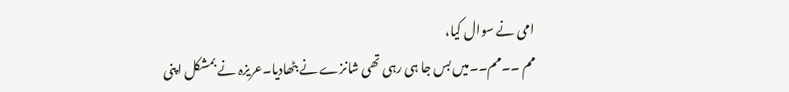امی نے سوال کیا،
مم ۔۔مم۔۔میں بس جا ہی رہی تھی شانزے نے بٹھادیا۔عریزہ نے بمشکل اپنی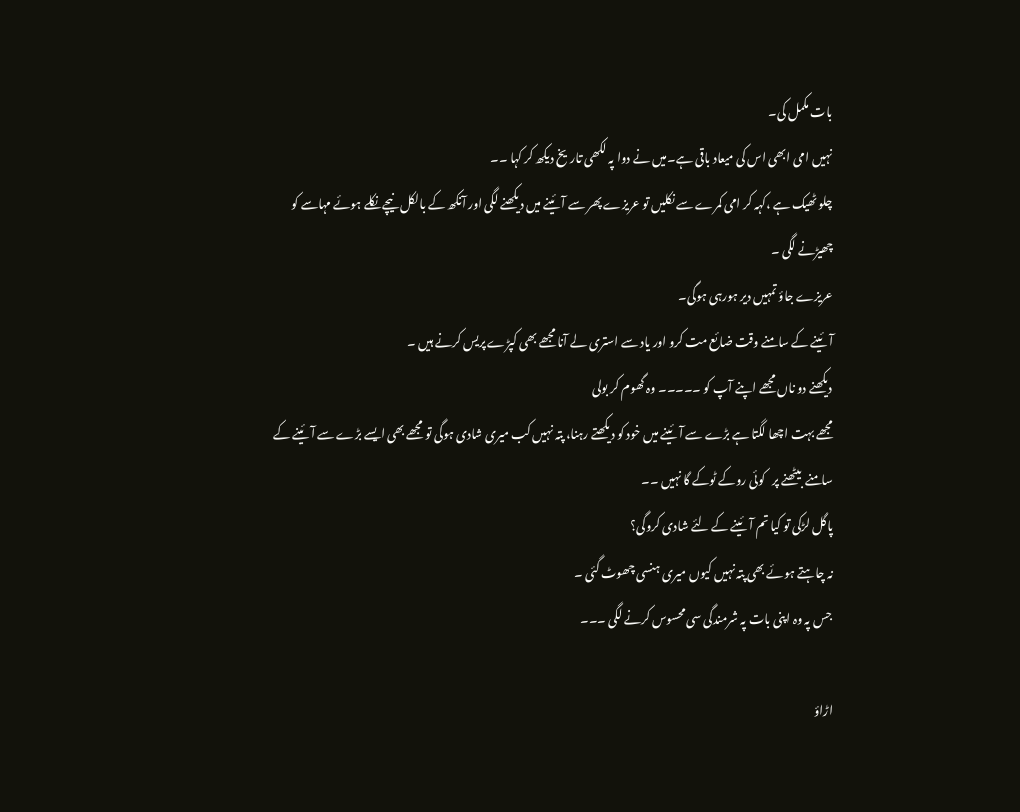بات مکمل کی۔
نہیں امی ابھی اس کی میعاد باقی ہے۔میں نے دوا پہ لکھی تاریخ دیکھ کر کہا ۔۔
چلو ٹھیک ہے ،کہہ کر امی کمرے سے نکلیں تو عریزے پھر سے آئینے میں دیکھنے لگی اور آنکھ کے بالکل نیچے نکلے ہوئے مہاسے کو چھیڑنے لگی ۔
عریزے جاؤ تمہیں دیر ہورہی ہوگی۔
آئینے کے سامنے وقت ضائع مت کرو اور یاد سے استری لے آنا مجھے بھی کپڑے پریس کرنے ہیں ۔
دیکھنے دو ناں مجھے اپنے آپ کو ۔۔۔۔۔ وہ گھوم کر بولی
مجھے بہت اچھا لگتا ہے بڑے سے آئینے میں خود کو دیکھتے رہنا، پتہ نہیں کب میری شادی ہوگی تو مجھے بھی ایسے بڑے سے آئینے کے سامنے  بیٹھنے پر   کوئی روکے ٹوکے گا نہیں ۔۔
پاگل لڑکی تو کیا تم آئینے کے لئے شادی کروگی؟
نہ چاہتے ہوئے بھی پتہ نہیں کیوں میری ہنسی چھوٹ گئی ۔
جس پہ وہ اپنی بات پہ شرمندگی سی محسوس کرنے لگی ۔۔۔

اڑاؤ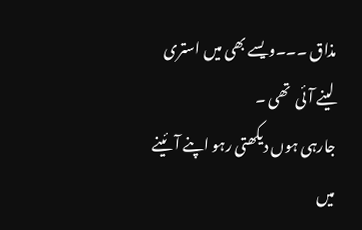مذاق ۔۔۔ویسے بھی میں استری لینے آئی  تھی ۔
جارہی ہوں دیکھتی رہو اپنے آئینے میں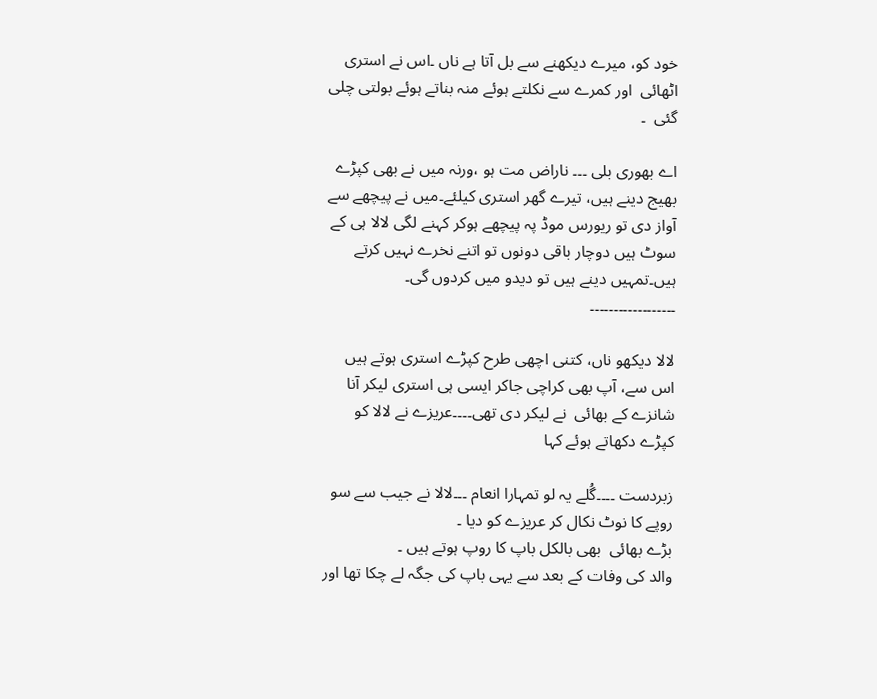خود کو، میرے دیکھنے سے بل آتا ہے ناں ۔اس نے استری اٹھائی  اور کمرے سے نکلتے ہوئے منہ بناتے ہوئے بولتی چلی گئی  ۔

اے بھوری بلی ۔۔۔ ناراض مت ہو ،ورنہ میں نے بھی کپڑے بھیج دینے ہیں، تیرے گھر استری کیلئے۔میں نے پیچھے سے آواز دی تو ریورس موڈ پہ پیچھے ہوکر کہنے لگی لالا ہی کے سوٹ ہیں دوچار باقی دونوں تو اتنے نخرے نہیں کرتے ہیں۔تمہیں دینے ہیں تو دیدو میں کردوں گی۔
۔۔۔۔۔۔۔۔۔۔۔۔۔۔۔۔۔۔

لالا دیکھو ناں، کتنی اچھی طرح کپڑے استری ہوتے ہیں اس سے، آپ بھی کراچی جاکر ایسی ہی استری لیکر آنا شانزے کے بھائی  نے لیکر دی تھی۔۔۔۔عریزے نے لالا کو کپڑے دکھاتے ہوئے کہا

زبردست ۔۔۔۔گُلے یہ لو تمہارا انعام ۔۔۔لالا نے جیب سے سو روپے کا نوٹ نکال کر عریزے کو دیا ۔
بڑے بھائی  بھی بالکل باپ کا روپ ہوتے ہیں ۔
والد کی وفات کے بعد سے یہی باپ کی جگہ لے چکا تھا اور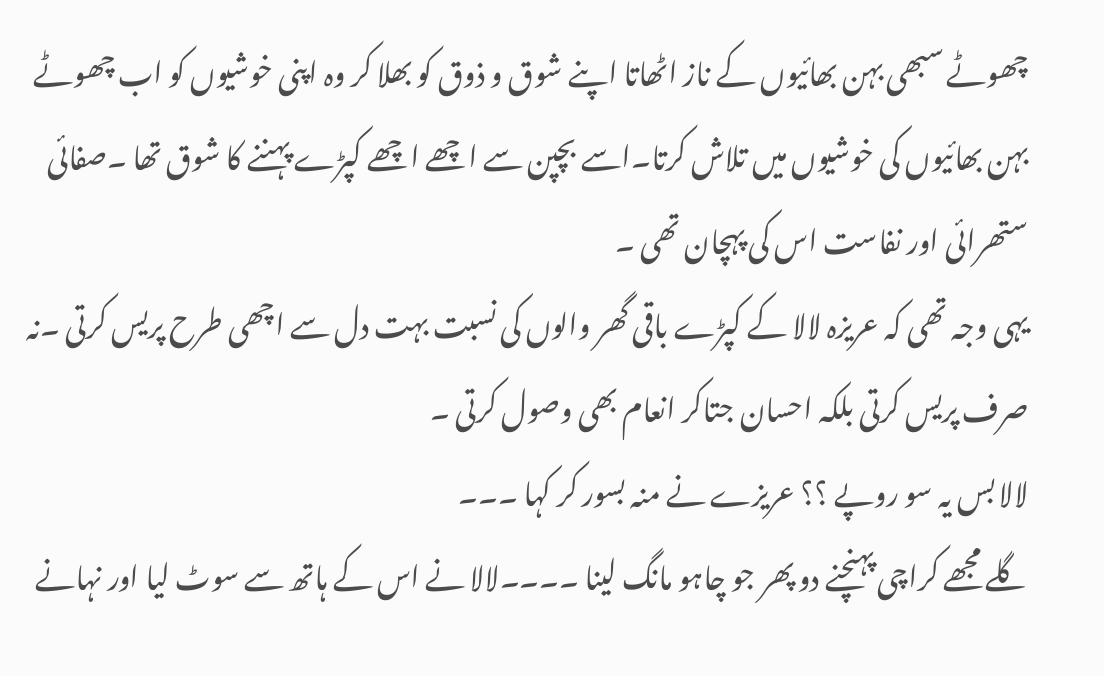چھوٹے سبھی بہن بھائیوں کے ناز اٹھاتا اپنے شوق و ذوق کو بھلا کر وہ اپنی خوشیوں کو اب چھوٹے بہن بھائیوں کی خوشیوں میں تلاش کرتا۔اسے بچپن سے اچھے اچھے کپڑے پہننے کا شوق تھا ۔صفائی  ستھرائی اور نفاست اس کی پہچان تھی ۔
یہی وجہ تھی کہ عریزہ لالا کے کپڑے باقی گھر والوں کی نسبت بہت دل سے اچھی طرح پریس کرتی ۔نہ صرف پریس کرتی بلکہ احسان جتاکر انعام بھی وصول کرتی ۔
لالا بس یہ سو روپے ؟؟ عریزے نے منہ بسور کر کہا ۔۔۔
گلے مجھے کراچی پہنچنے دو پھر جو چاہو مانگ لینا ۔۔۔۔لالا نے اس کے ہاتھ سے سوٹ لیا اور نہانے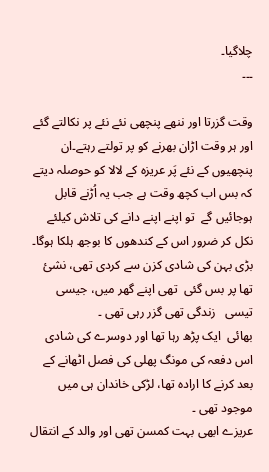چلاگیا۔
۔۔۔

وقت گزرتا اور ننھے پنچھی نئے نئے پر نکالتے گئے اور ہر وقت اڑان بھرنے کو پر تولتے رہتے۔ان پنچھیوں کے نئے پَر عریزہ کے لالا کو حوصلہ دیتے کہ بس اب کچھ وقت ہے جب یہ اُڑنے قابل ہوجائیں گے  تو اپنے اپنے دانے کی تلاش کیلئے نکل کر ضرور اس کے کندھوں کا بوجھ ہلکا ہوگا۔
بڑی بہن کی شادی کزن سے کردی تھی، نشئ تھا پر بس گئی  تھی اپنے گھر میں، جیسی تیسی   زندگی تھی گزر رہی تھی ۔
بھائی  ایک پڑھ رہا تھا اور دوسرے کی شادی اس دفعہ کی مونگ پھلی کی فصل اٹھانے کے بعد کرنے کا ارادہ تھا، لڑکی خاندان ہی میں موجود تھی ۔
عریزے ابھی بہت کمسن تھی اور والد کے انتقال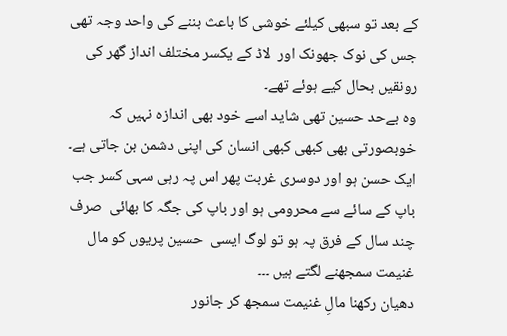کے بعد تو سبھی کیلئے خوشی کا باعث بننے کی واحد وجہ تھی جس کی نوک جھونک اور  لاڈ کے یکسر مختلف انداز گھر کی رونقیں بحال کیے ہوئے تھے۔
وہ بےحد حسین تھی شاید اسے خود بھی اندازہ نہیں کہ خوبصورتی بھی کبھی کبھی انسان کی اپنی دشمن بن جاتی ہے۔
ایک حسن ہو اور دوسری غربت پھر اس پہ رہی سہی کسر جب باپ کے سائے سے محرومی ہو اور باپ کی جگہ کا بھائی  صرف چند سال کے فرق پہ ہو تو لوگ ایسی  حسین پریوں کو مال غنیمت سمجھنے لگتے ہیں ۔۔۔
دھیان رکھنا مالِ غنیمت سمجھ کر جانور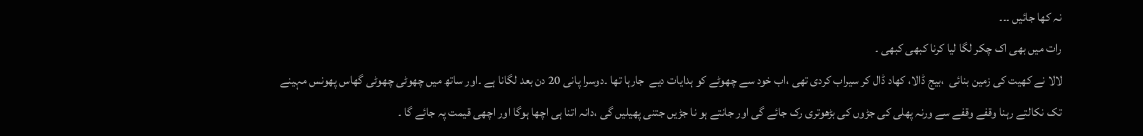نہ کھا جائیں ۔۔۔
رات میں بھی اک چکر لگا لیا کرنا کبھی کبھی ۔
لالا نے کھیت کی زمین بنائی  ،بیج ڈالا، کھاد ڈال کر سیراب کردی تھی ،اب خود سے چھوٹے کو ہدایات دیے  جارہا تھا ۔دوسرا پانی 20 دن بعد لگانا ہے ۔اور ساتھ میں چھوٹی چھوٹی گھاس پھونس مہینے تک نکالتے رہنا وقفے وقفے سے ورنہ پھلی کی جڑوں کی بڑھوتری رک جائے گی اور جانتے ہو نا جڑیں جتنی پھیلیں گی ،دانہ اتنا ہی اچھا ہوگا اور اچھی قیمت پہ جائے گا ۔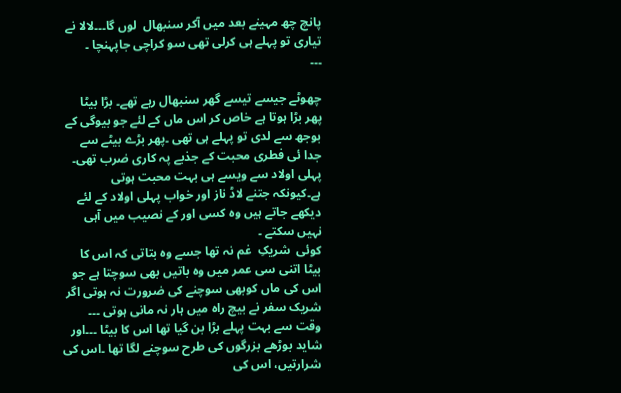پانچ چھ مہینے بعد میں آکر سنبھال  لوں گا۔۔۔لالا نے تیاری تو پہلے ہی کرلی تھی سو کراچی جاپہنچا ۔
۔۔۔

چھوٹے جیسے تیسے گھر سنبھال رہے تھے۔ بڑا بیٹا پھر بڑا ہوتا ہے خاص کر اس ماں کے لئے جو بیوگی کے بوجھ سے لدی تو پہلے ہی تھی ۔پھر بڑے بیٹے سے جدا ئی فطری محبت کے جذبے پہ کاری ضرب تھی۔
پہلی اولاد سے ویسے ہی بہت محبت ہوتی ہے۔کیونکہ جتنے لاڈ ناز اور خواب پہلی اولاد کے لئے دیکھے جاتے ہیں وہ کسی اور کے نصیب میں آہی نہیں سکتے ۔
کوئی  شریکِ  غم نہ تھا جسے وہ بتاتی کہ اس کا بیٹا اتنی سی عمر میں وہ باتیں بھی سوچتا ہے جو اس کی ماں کوبھی سوچنے کی ضرورت نہ ہوتی اگر شریک سفر نے بیچ راہ میں ہار نہ مانی ہوتی ۔۔۔
وقت سے بہت پہلے بڑا بن گیا تھا اس کا بیٹا ۔۔۔اور شاید بوڑھے بزرگوں کی طرح سوچنے لگا تھا ۔اس کی شرارتیں، اس کی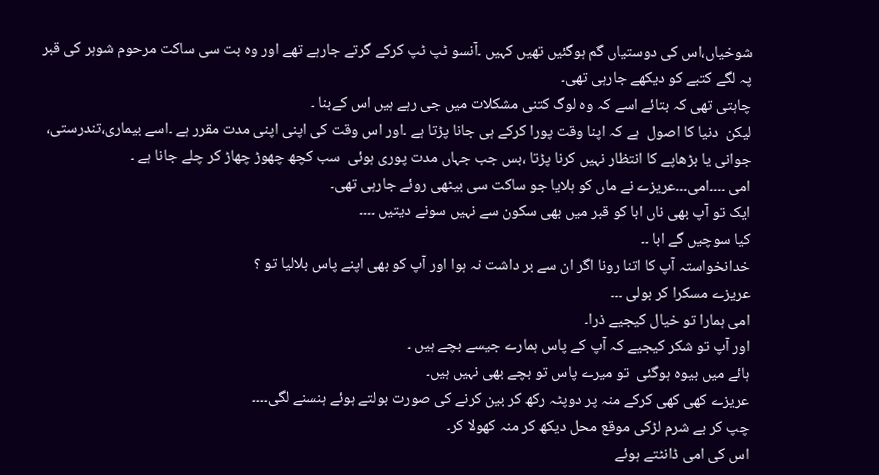شوخیاں،اس کی دوستیاں گم ہوگئیں تھیں کہیں ۔آنسو ٹپ ٹپ کرکے گرتے جارہے تھے اور وہ بت سی ساکت مرحوم شوہر کی قبر پہ لگے کتبے کو دیکھے جارہی تھی۔
چاہتی تھی کہ بتائے اسے کہ وہ لوگ کتنی مشکلات میں جی رہے ہیں اس کےبنا ۔
لیکن  دنیا کا اصول  ہے کہ اپنا وقت پورا کرکے ہی جانا پڑتا ہے ۔اور اس وقت کی اپنی اپنی مدت مقرر ہے ۔اسے بیماری،تندرستی، جوانی یا بڑھاپے کا انتظار نہیں کرنا پڑتا ،بس جب جہاں مدت پوری ہوئی  سب کچھ چھوڑ چھاڑ کر چلے جانا ہے ۔
امی ۔۔۔۔امی۔۔۔عریزے نے ماں کو ہلایا جو ساکت سی بیٹھی روئے جارہی تھی۔
ایک تو آپ بھی ناں ابا کو قبر میں بھی سکون سے نہیں سونے دیتیں ۔۔۔۔
کیا سوچیں گے ابا ۔۔
خدانخواستہ آپ کا اتنا رونا اگر ان سے بر داشت نہ ہوا اور آپ کو بھی اپنے پاس بلالیا تو ؟
عریزے مسکرا کر بولی ۔۔۔
امی ہمارا تو خیال کیجیے ذرا۔
اور آپ تو شکر کیجیے کہ آپ کے پاس ہمارے جیسے بچے ہیں ۔
ہائے میں بیوہ ہوگئی  تو میرے پاس تو بچے بھی نہیں ہیں۔
عریزے کھی کھی کرکے منہ پر دوپٹہ رکھ کر بین کرنے کی صورت بولتے ہوئے ہنسنے لگی۔۔۔۔
چپ کر بے شرم لڑکی موقع محل دیکھ کر منہ کھولا کر۔
اس کی امی ڈانٹتے ہوئے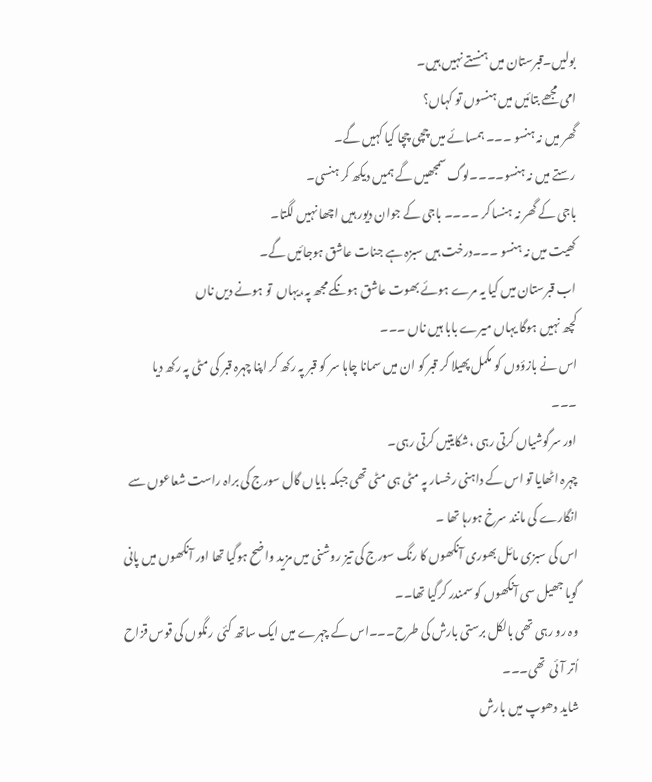بولیں۔قبرستان میں ہنستے نہیں ہیں۔
امی مجھے بتائیں میں ہنسوں تو کہاں؟
گھر میں نہ ہنسو ۔۔۔ ہمسائے میں چچی چچا کیا کہیں گے۔
رستے میں نہ ہنسو۔۔۔۔لوگ سمجھیں گے ہمیں دیکھ کر ہنسی۔
باجی کے گھر نہ ہنسا کر ۔۔۔۔ باجی کے جوان دیور ہیں اچھا نہیں لگتا۔
کھیت میں نہ ہنسو ۔۔۔درخت ہیں سبزہ ہے جنات عاشق ہوجائیں گے۔
اب قبرستان میں کیا یہ مرے ہوئے بھوت عاشق ہونگے مجھ پہ،یہاں  تو ہونے دیں ناں
کچھ نہیں ہوگا یہاں میرے بابا ہیں ناں ۔۔۔
اس نے بازؤوں کو مکمل پھیلا کر قبر کو ان میں سمانا چاہا سر کو قبر پہ رکھ کر اپنا چہرہ قبر کی مٹی پہ رکھ دیا ۔۔۔
اور سرگوشیاں کرتی رہی ،شکایتیں کرتی رہی۔
چہرہ اٹھایا تو اس کے داہنی رخسار پہ مٹی ہی مٹی تھی جبکہ بایاں گال سورج کی براہ راست شعاعوں سے انگارے کی مانند سرخ ہورہا تھا ۔
اس کی سبزی مائل بھوری آنکھوں کا رنگ سورج کی تیز روشنی میں مزید واضح ہوگیا تھا اور آنکھوں میں پانی گویا جھیل سی آنکھوں کو سمندر کرگیا تھا۔۔
وہ رو رہی تھی بالکل برستی بارش کی طرح۔۔۔اس کے چہرے میں ایک ساتھ کئی  رنگوں کی قوس قزاح اُتر آئی  تھی۔۔۔
شاید دھوپ میں بارش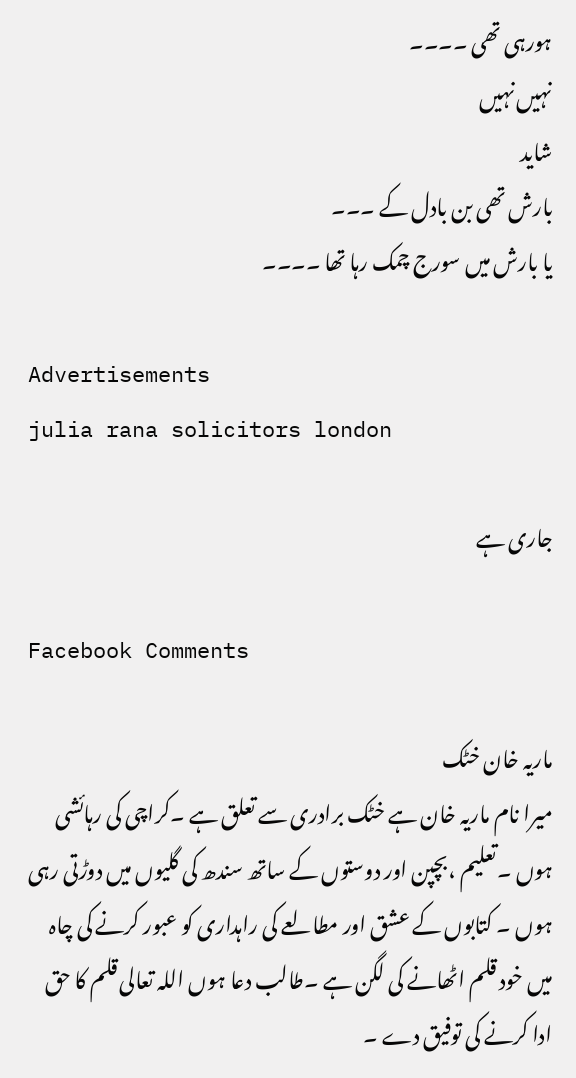ہورہی تھی ۔۔۔۔
نہیں نہیں
شاید
بارش تھی بن بادل کے ۔۔۔
یا بارش میں سورج چمک رہا تھا ۔۔۔۔

Advertisements
julia rana solicitors london

جاری ہے

Facebook Comments

ماریہ خان خٹک
میرا نام ماریہ خان ہے خٹک برادری سے تعلق ہے ۔کراچی کی رہائشی ہوں ۔تعلیم ،بچپن اور دوستوں کے ساتھ سندھ کی گلیوں میں دوڑتی رہی ہوں ۔ کتابوں کے عشق اور مطالعے کی راہداری کو عبور کرنے کی چاہ میں خود قلم اٹھانے کی لگن ہے ۔طالب دعا ہوں اللہ تعالی قلم کا حق ادا کرنے کی توفیق دے ۔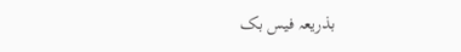بذریعہ فیس بک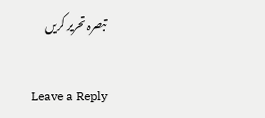تبصرہ تحریر کریں

Leave a Reply